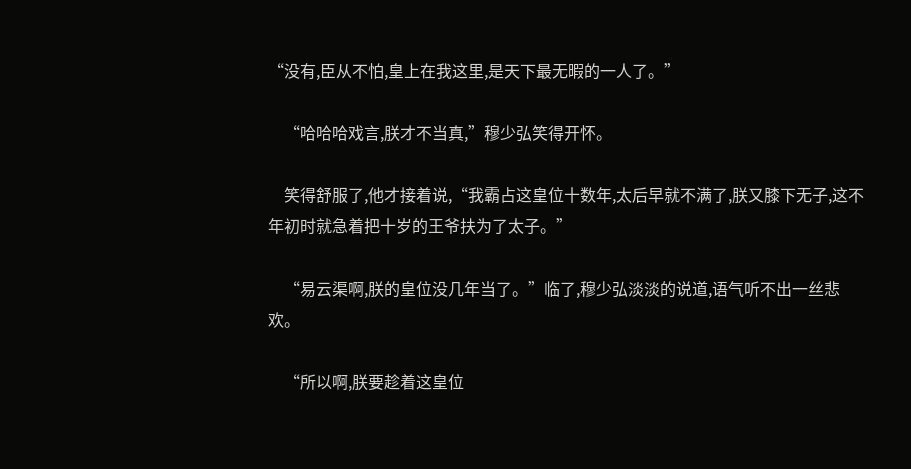“没有,臣从不怕,皇上在我这里,是天下最无暇的一人了。”

    “哈哈哈戏言,朕才不当真,”穆少弘笑得开怀。

    笑得舒服了,他才接着说,“我霸占这皇位十数年,太后早就不满了,朕又膝下无子,这不年初时就急着把十岁的王爷扶为了太子。”

    “易云渠啊,朕的皇位没几年当了。”临了,穆少弘淡淡的说道,语气听不出一丝悲欢。

    “所以啊,朕要趁着这皇位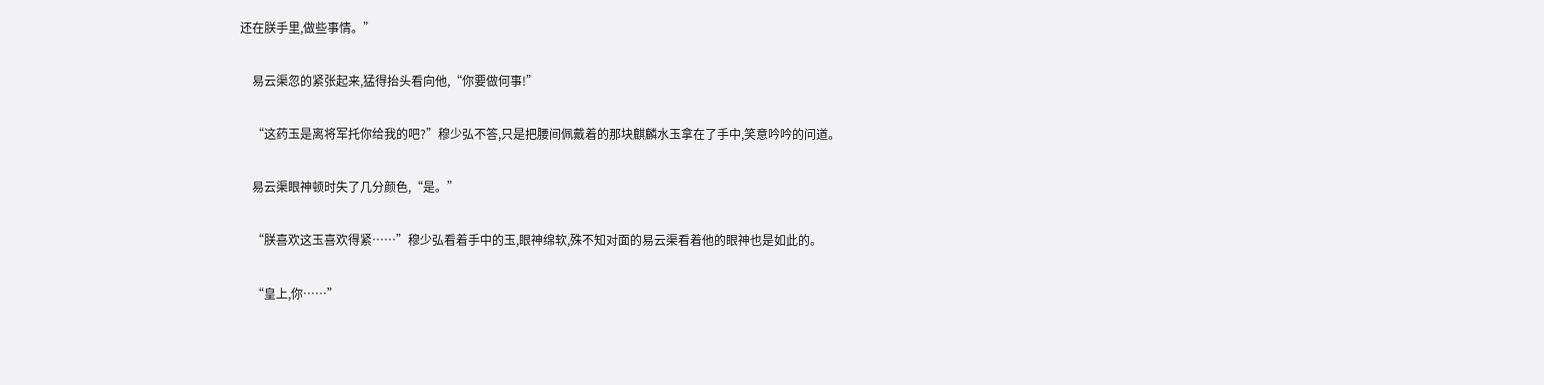还在朕手里,做些事情。”

    易云渠忽的紧张起来,猛得抬头看向他,“你要做何事!”

    “这药玉是离将军托你给我的吧?”穆少弘不答,只是把腰间佩戴着的那块麒麟水玉拿在了手中,笑意吟吟的问道。

    易云渠眼神顿时失了几分颜色,“是。”

    “朕喜欢这玉喜欢得紧……”穆少弘看着手中的玉,眼神绵软,殊不知对面的易云渠看着他的眼神也是如此的。

    “皇上,你……”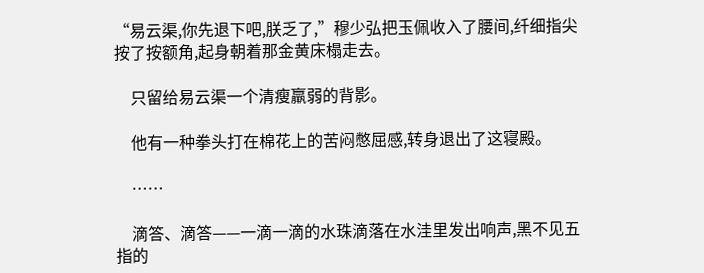“易云渠,你先退下吧,朕乏了,”穆少弘把玉佩收入了腰间,纤细指尖按了按额角,起身朝着那金黄床榻走去。

    只留给易云渠一个清瘦羸弱的背影。

    他有一种拳头打在棉花上的苦闷憋屈感,转身退出了这寝殿。

    ……

    滴答、滴答——一滴一滴的水珠滴落在水洼里发出响声,黑不见五指的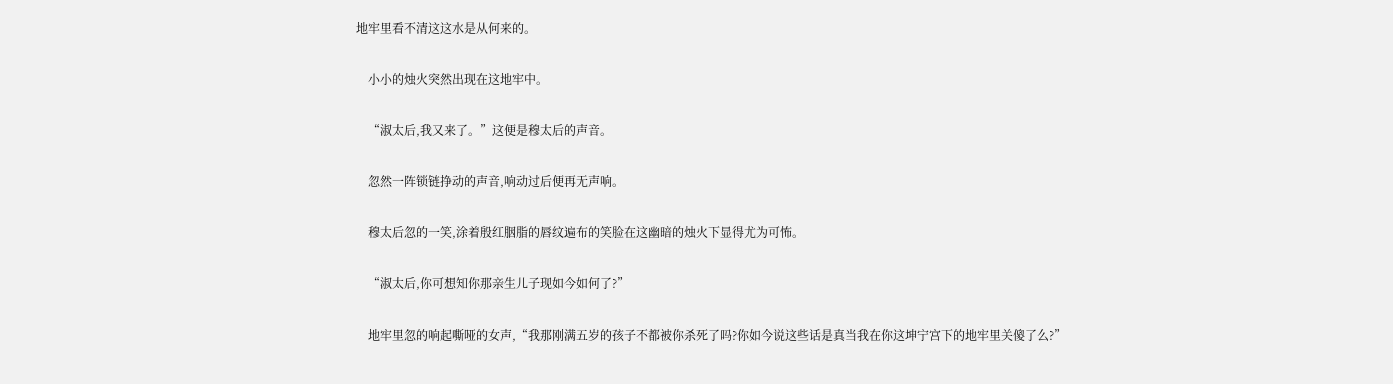地牢里看不清这这水是从何来的。

    小小的烛火突然出现在这地牢中。

    “淑太后,我又来了。”这便是穆太后的声音。

    忽然一阵锁链挣动的声音,响动过后便再无声响。

    穆太后忽的一笑,涂着殷红胭脂的唇纹遍布的笑脸在这幽暗的烛火下显得尤为可怖。

    “淑太后,你可想知你那亲生儿子现如今如何了?”

    地牢里忽的响起嘶哑的女声,“我那刚满五岁的孩子不都被你杀死了吗?你如今说这些话是真当我在你这坤宁宫下的地牢里关傻了么?”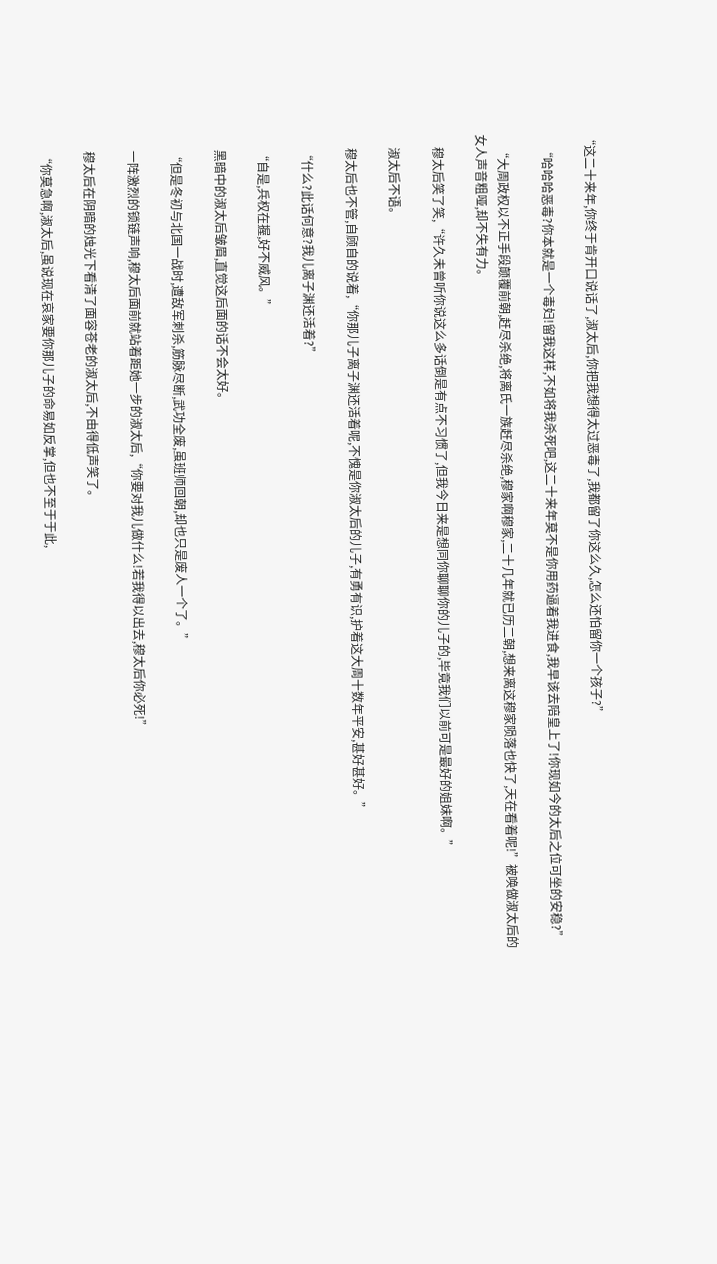“这二十来年,你终于肯开口说话了,淑太后,你把我想得太过恶毒了,我都留了你这么久,怎么还怕留你一个孩子?”

    “哈哈哈恶毒?你本就是一个毒妇!留我这样,不如将我杀死吧,这二十来年莫不是你用药逼着我进食,我早该去陪皇上了!你现如今的太后之位可坐的安稳?”

    “大周政权以不正手段颠覆前朝,赶尽杀绝,将离氏一族赶尽杀绝,穆家啊穆家,二十几年就已历二朝,想来离这穆家陨落也快了,天在看着呢!”被唤做淑太后的女人声音粗哑,却不失有力。

    穆太后笑了笑,“许久未曾听你说这么多话倒是有点不习惯了,但我今日来是想同你聊聊你的儿子的,毕竟我们以前可是最好的姐妹啊。”

    淑太后不语。

    穆太后也不管,自顾自的说着,“你那儿子离子渊还活着呢,不愧是你淑太后的儿子,有勇有识,护着这大周十数年平安,甚好甚好。”

    “什么?此话何意?我儿离子渊还活着?”

    “自是,兵权在握,好不威风。”

    黑暗中的淑太后皱眉,直觉这后面的话不会太好。

    “但是冬初与北国一战时,遭敌军刺杀,筋脉尽断,武功全废,虽班师回朝,却也只是废人一个了。”

    一阵激烈的锁链声响,穆太后面前就站着距她一步的淑太后,“你要对我儿做什么!若我得以出去,穆太后你必死!”

    穆太后在阴暗的烛光下看清了面容苍老的淑太后,不由得低声笑了。

    “你莫急啊,淑太后,虽说现在哀家要你那儿子的命易如反掌,但也不至于于此,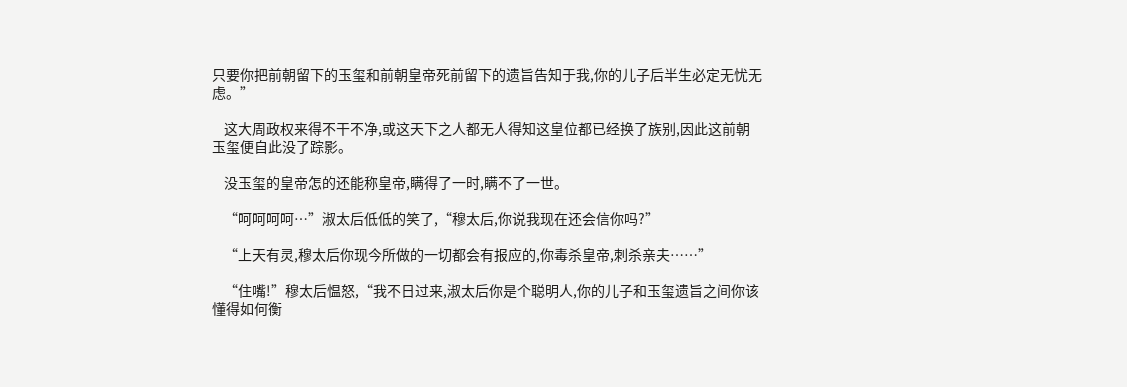只要你把前朝留下的玉玺和前朝皇帝死前留下的遗旨告知于我,你的儿子后半生必定无忧无虑。”

    这大周政权来得不干不净,或这天下之人都无人得知这皇位都已经换了族别,因此这前朝玉玺便自此没了踪影。

    没玉玺的皇帝怎的还能称皇帝,瞒得了一时,瞒不了一世。

    “呵呵呵呵…”淑太后低低的笑了,“穆太后,你说我现在还会信你吗?”

    “上天有灵,穆太后你现今所做的一切都会有报应的,你毒杀皇帝,刺杀亲夫……”

    “住嘴!”穆太后愠怒,“我不日过来,淑太后你是个聪明人,你的儿子和玉玺遗旨之间你该懂得如何衡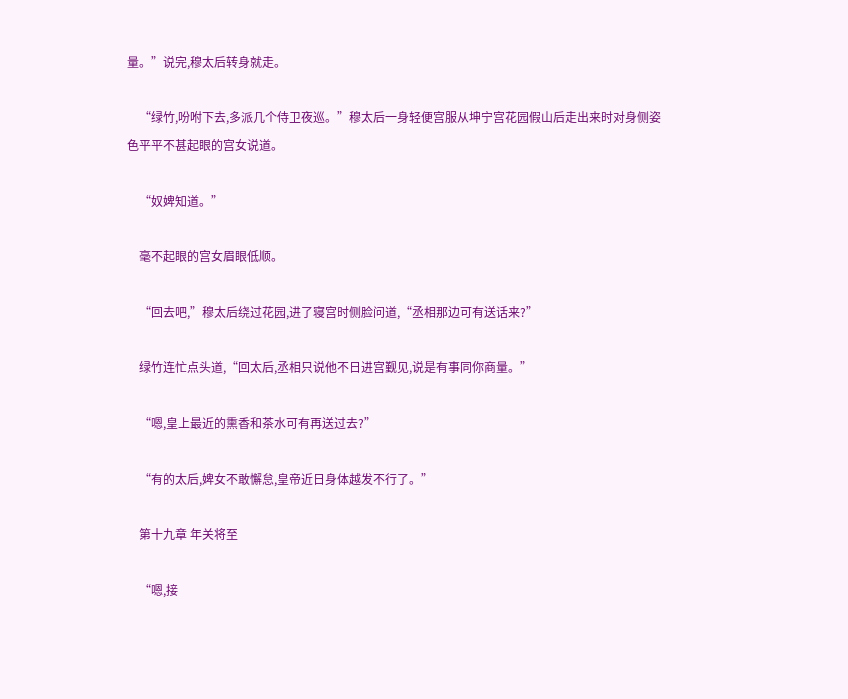量。”说完,穆太后转身就走。

    “绿竹,吩咐下去,多派几个侍卫夜巡。”穆太后一身轻便宫服从坤宁宫花园假山后走出来时对身侧姿色平平不甚起眼的宫女说道。

    “奴婢知道。”

    毫不起眼的宫女眉眼低顺。

    “回去吧,”穆太后绕过花园,进了寝宫时侧脸问道,“丞相那边可有送话来?”

    绿竹连忙点头道,“回太后,丞相只说他不日进宫觐见,说是有事同你商量。”

    “嗯,皇上最近的熏香和茶水可有再送过去?”

    “有的太后,婢女不敢懈怠,皇帝近日身体越发不行了。”

    第十九章 年关将至

    “嗯,接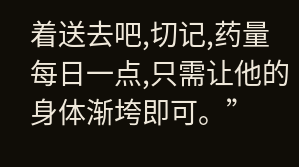着送去吧,切记,药量每日一点,只需让他的身体渐垮即可。”